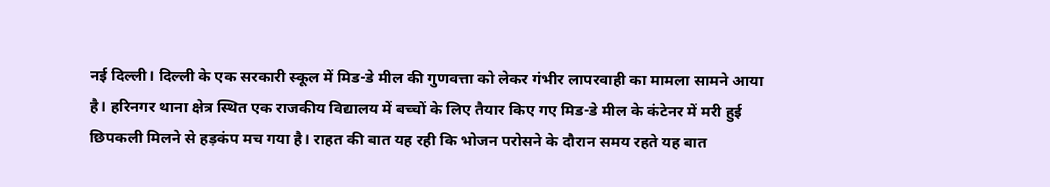नई दिल्ली। दिल्ली के एक सरकारी स्कूल में मिड-डे मील की गुणवत्ता को लेकर गंभीर लापरवाही का मामला सामने आया है। हरिनगर थाना क्षेत्र स्थित एक राजकीय विद्यालय में बच्चों के लिए तैयार किए गए मिड-डे मील के कंटेनर में मरी हुई छिपकली मिलने से हड़कंप मच गया है। राहत की बात यह रही कि भोजन परोसने के दौरान समय रहते यह बात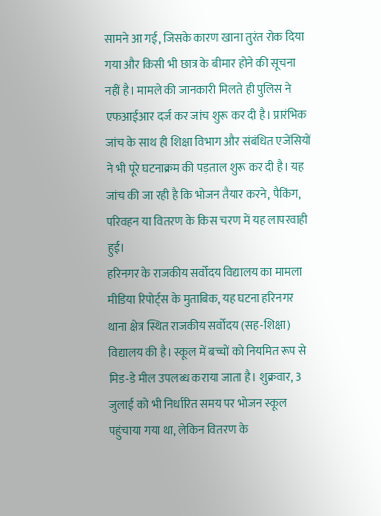सामने आ गई, जिसके कारण खाना तुरंत रोक दिया गया और किसी भी छात्र के बीमार होने की सूचना नहीं है। मामले की जानकारी मिलते ही पुलिस ने एफआईआर दर्ज कर जांच शुरू कर दी है। प्रारंभिक जांच के साथ ही शिक्षा विभाग और संबंधित एजेंसियों ने भी पूरे घटनाक्रम की पड़ताल शुरू कर दी है। यह जांच की जा रही है कि भोजन तैयार करने, पैकिंग, परिवहन या वितरण के किस चरण में यह लापरवाही हुई।
हरिनगर के राजकीय सर्वोदय विद्यालय का मामला
मीडिया रिपोर्ट्स के मुताबिक, यह घटना हरिनगर थाना क्षेत्र स्थित राजकीय सर्वोदय (सह-शिक्षा) विद्यालय की है। स्कूल में बच्चों को नियमित रूप से मिड-डे मील उपलब्ध कराया जाता है। शुक्रवार, 3 जुलाई को भी निर्धारित समय पर भोजन स्कूल पहुंचाया गया था, लेकिन वितरण के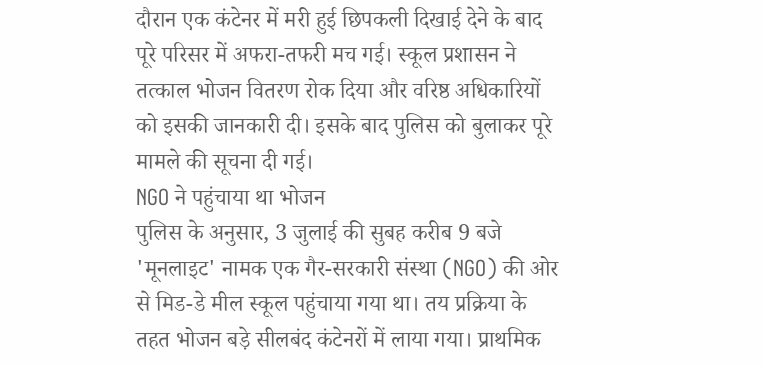दौरान एक कंटेनर में मरी हुई छिपकली दिखाई देने के बाद पूरे परिसर में अफरा-तफरी मच गई। स्कूल प्रशासन ने तत्काल भोजन वितरण रोक दिया और वरिष्ठ अधिकारियों को इसकी जानकारी दी। इसके बाद पुलिस को बुलाकर पूरे मामले की सूचना दी गई।
NGO ने पहुंचाया था भोजन
पुलिस के अनुसार, 3 जुलाई की सुबह करीब 9 बजे 'मूनलाइट' नामक एक गैर-सरकारी संस्था (NGO) की ओर से मिड-डे मील स्कूल पहुंचाया गया था। तय प्रक्रिया के तहत भोजन बड़े सीलबंद कंटेनरों में लाया गया। प्राथमिक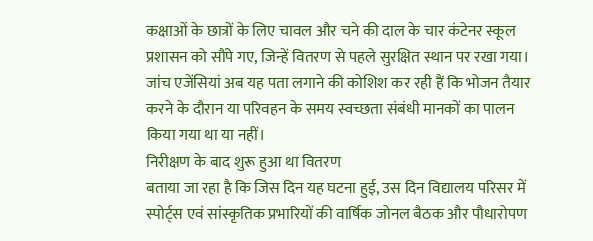कक्षाओं के छात्रों के लिए चावल और चने की दाल के चार कंटेनर स्कूल प्रशासन को सौंपे गए, जिन्हें वितरण से पहले सुरक्षित स्थान पर रखा गया। जांच एजेंसियां अब यह पता लगाने की कोशिश कर रही हैं कि भोजन तैयार करने के दौरान या परिवहन के समय स्वच्छता संबंधी मानकों का पालन किया गया था या नहीं।
निरीक्षण के बाद शुरू हुआ था वितरण
बताया जा रहा है कि जिस दिन यह घटना हुई, उस दिन विद्यालय परिसर में स्पोर्ट्स एवं सांस्कृतिक प्रभारियों की वार्षिक जोनल बैठक और पौधारोपण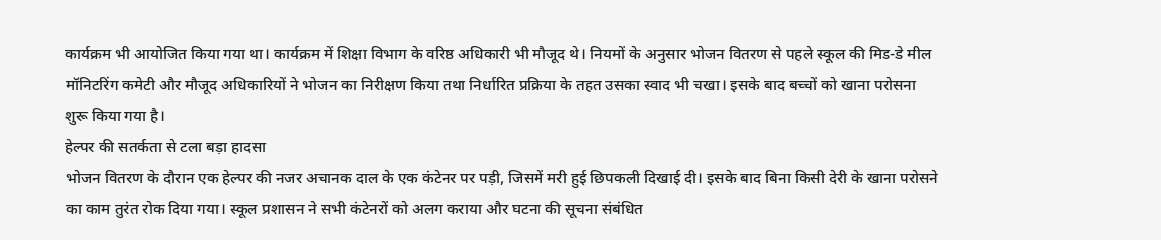कार्यक्रम भी आयोजित किया गया था। कार्यक्रम में शिक्षा विभाग के वरिष्ठ अधिकारी भी मौजूद थे। नियमों के अनुसार भोजन वितरण से पहले स्कूल की मिड-डे मील मॉनिटरिंग कमेटी और मौजूद अधिकारियों ने भोजन का निरीक्षण किया तथा निर्धारित प्रक्रिया के तहत उसका स्वाद भी चखा। इसके बाद बच्चों को खाना परोसना शुरू किया गया है।
हेल्पर की सतर्कता से टला बड़ा हादसा
भोजन वितरण के दौरान एक हेल्पर की नजर अचानक दाल के एक कंटेनर पर पड़ी, जिसमें मरी हुई छिपकली दिखाई दी। इसके बाद बिना किसी देरी के खाना परोसने का काम तुरंत रोक दिया गया। स्कूल प्रशासन ने सभी कंटेनरों को अलग कराया और घटना की सूचना संबंधित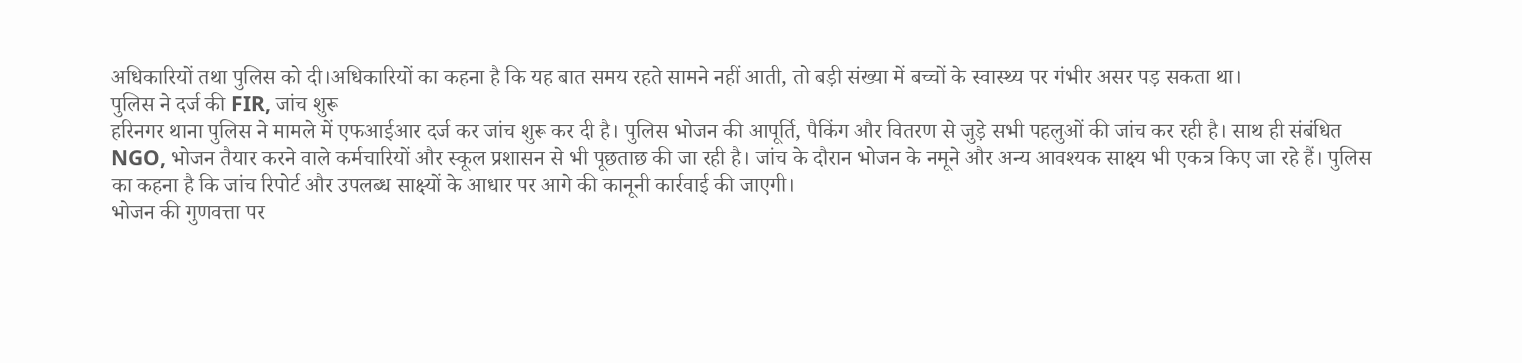अधिकारियों तथा पुलिस को दी।अधिकारियों का कहना है कि यह बात समय रहते सामने नहीं आती, तो बड़ी संख्या में बच्चों के स्वास्थ्य पर गंभीर असर पड़ सकता था।
पुलिस ने दर्ज की FIR, जांच शुरू
हरिनगर थाना पुलिस ने मामले में एफआईआर दर्ज कर जांच शुरू कर दी है। पुलिस भोजन की आपूर्ति, पैकिंग और वितरण से जुड़े सभी पहलुओं की जांच कर रही है। साथ ही संबंधित NGO, भोजन तैयार करने वाले कर्मचारियों और स्कूल प्रशासन से भी पूछताछ की जा रही है। जांच के दौरान भोजन के नमूने और अन्य आवश्यक साक्ष्य भी एकत्र किए जा रहे हैं। पुलिस का कहना है कि जांच रिपोर्ट और उपलब्ध साक्ष्यों के आधार पर आगे की कानूनी कार्रवाई की जाएगी।
भोजन की गुणवत्ता पर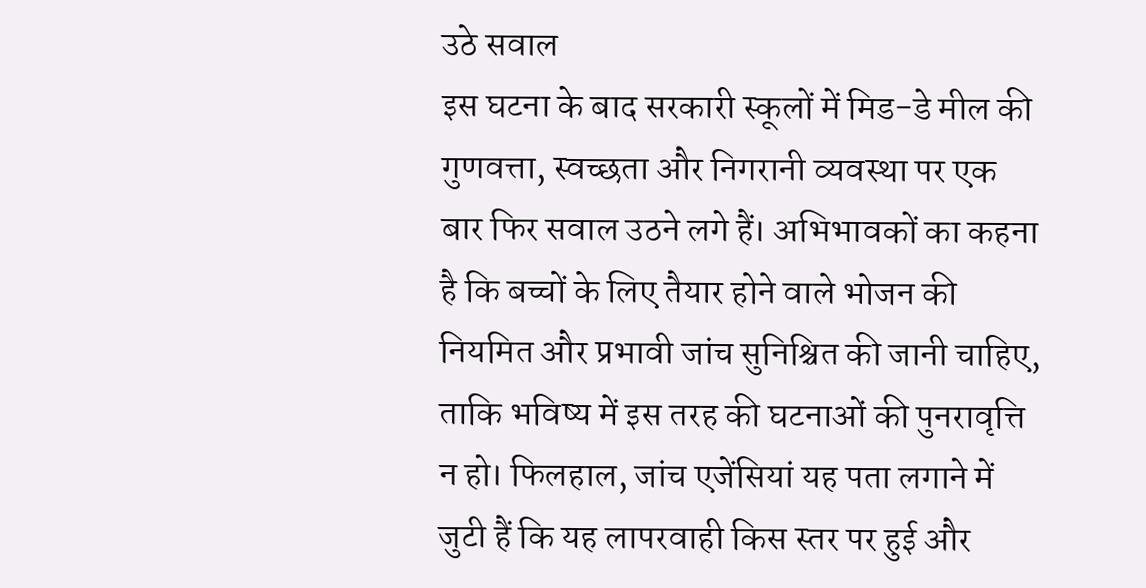उठे सवाल
इस घटना के बाद सरकारी स्कूलों में मिड-डे मील की गुणवत्ता, स्वच्छता और निगरानी व्यवस्था पर एक बार फिर सवाल उठने लगे हैं। अभिभावकों का कहना है कि बच्चों के लिए तैयार होने वाले भोजन की नियमित और प्रभावी जांच सुनिश्चित की जानी चाहिए, ताकि भविष्य में इस तरह की घटनाओं की पुनरावृत्ति न हो। फिलहाल, जांच एजेंसियां यह पता लगाने में जुटी हैं कि यह लापरवाही किस स्तर पर हुई और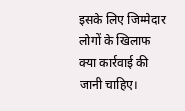इसके लिए जिम्मेदार लोगों के खिलाफ क्या कार्रवाई की जानी चाहिए।